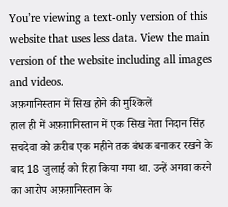You’re viewing a text-only version of this website that uses less data. View the main version of the website including all images and videos.
अफ़गानिस्तान में सिख होने की मुश्किलें
हाल ही में अफ़ग़ानिस्तान में एक सिख नेता निदान सिंह सचदेवा को क़रीब एक महीने तक बंधक बनाकर रखने के बाद 18 जुलाई को रिहा किया गया था. उन्हें अगवा करने का आरोप अफ़ग़ानिस्तान के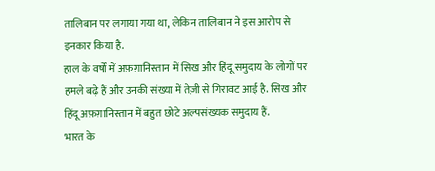तालिबान पर लगाया गया था, लेकिन तालिबान ने इस आरोप से इनकार किया है.
हाल के वर्षों में अफ़ग़ानिस्तान में सिख और हिंदू समुदाय के लोगों पर हमले बढ़े हैं और उनकी संख्या में तेज़ी से गिरावट आई है. सिख और हिंदू अफ़ग़ानिस्तान में बहुत छोटे अल्पसंख्यक समुदाय हैं.
भारत के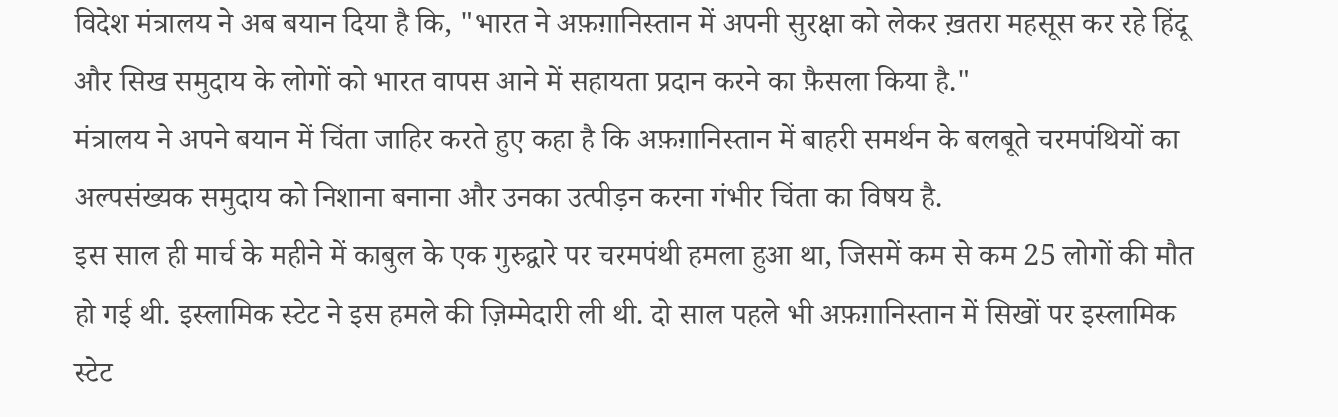विदेश मंत्रालय ने अब बयान दिया है कि, "भारत ने अफ़ग़ानिस्तान में अपनी सुरक्षा को लेकर ख़तरा महसूस कर रहे हिंदू और सिख समुदाय के लोगों को भारत वापस आने में सहायता प्रदान करने का फ़ैसला किया है."
मंत्रालय ने अपने बयान में चिंता जाहिर करते हुए कहा है कि अफ़ग़ानिस्तान में बाहरी समर्थन के बलबूते चरमपंथियों का अल्पसंख्यक समुदाय को निशाना बनाना और उनका उत्पीड़न करना गंभीर चिंता का विषय है.
इस साल ही मार्च के महीने में काबुल के एक गुरुद्वारे पर चरमपंथी हमला हुआ था, जिसमें कम से कम 25 लोगों की मौत हो गई थी. इस्लामिक स्टेट ने इस हमले की ज़िम्मेदारी ली थी. दो साल पहले भी अफ़ग़ानिस्तान में सिखों पर इस्लामिक स्टेट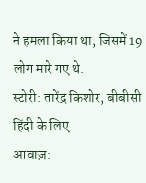ने हमला किया था, जिसमें 19 लोग मारे गए थे.
स्टोरी: तारेंद्र किशोर, बीबीसी हिंदी के लिए
आवाज़: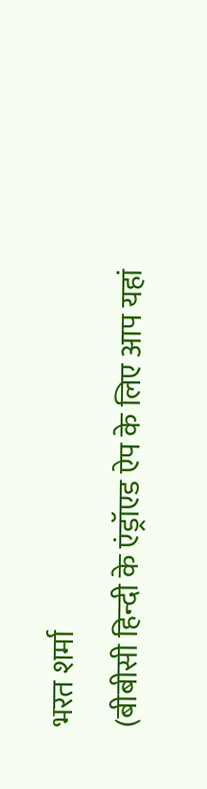भरत शर्मा
(बीबीसी हिन्दी के एंड्रॉएड ऐप के लिए आप यहां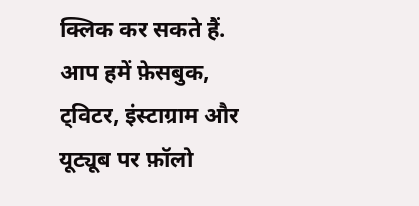क्लिक कर सकते हैं. आप हमें फ़ेसबुक, ट्विटर, इंस्टाग्राम और यूट्यूब पर फ़ॉलो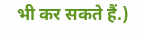भी कर सकते हैं.)